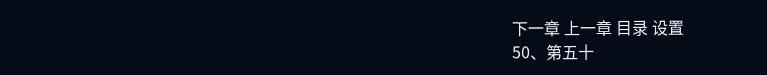下一章 上一章 目录 设置
50、第五十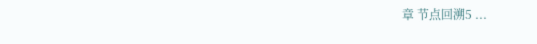章 节点回溯5 ...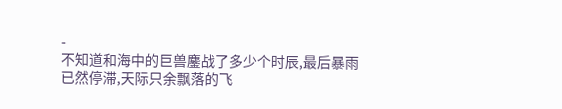-
不知道和海中的巨兽鏖战了多少个时辰,最后暴雨已然停滞,天际只余飘落的飞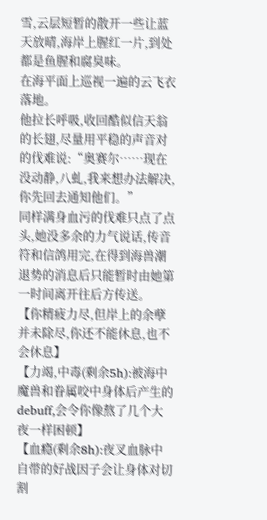雪,云层短暂的散开一些让蓝天放晴,海岸上腥红一片,到处都是鱼腥和腐臭味。
在海平面上巡视一遍的云飞衣落地。
他拉长呼吸,收回酷似信天翁的长翅,尽量用平稳的声音对的伐难说:“奥赛尔……现在没动静,八虬,我来想办法解决,你先回去通知他们。”
同样满身血污的伐难只点了点头,她没多余的力气说话,传音符和信鸽用完,在得到海兽潮退势的消息后只能暂时由她第一时间离开往后方传送。
【你精疲力尽,但岸上的余孽并未除尽,你还不能休息,也不会休息】
【力竭,中毒(剩余5h):被海中魔兽和眷属咬中身体后产生的debuff,会令你像熬了几个大夜一样困顿】
【血瘾(剩余8h):夜叉血脉中自带的好战因子会让身体对切割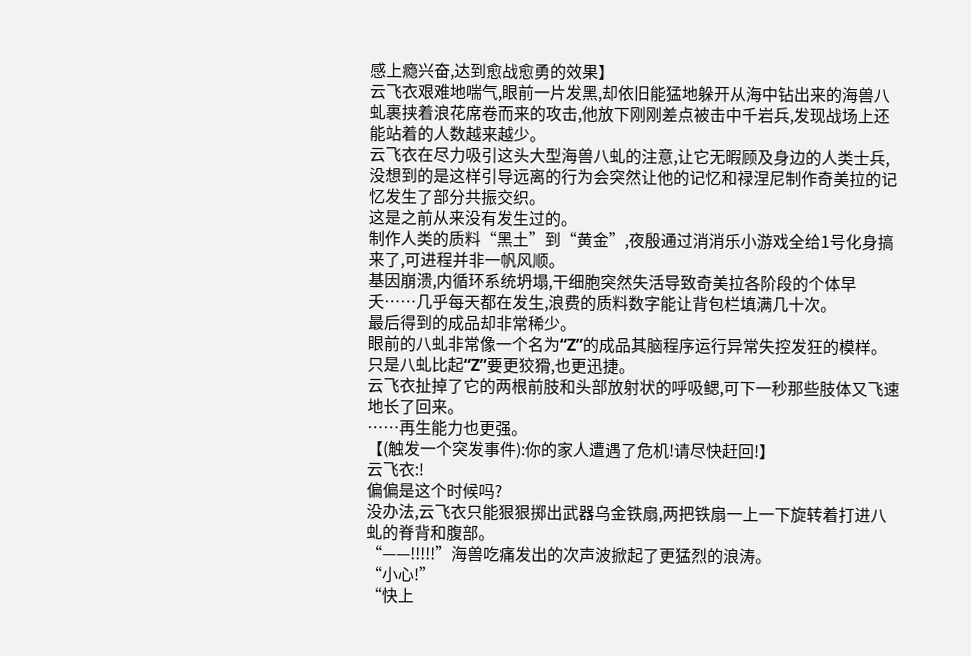感上瘾兴奋,达到愈战愈勇的效果】
云飞衣艰难地喘气,眼前一片发黑,却依旧能猛地躲开从海中钻出来的海兽八虬裹挟着浪花席卷而来的攻击,他放下刚刚差点被击中千岩兵,发现战场上还能站着的人数越来越少。
云飞衣在尽力吸引这头大型海兽八虬的注意,让它无暇顾及身边的人类士兵,没想到的是这样引导远离的行为会突然让他的记忆和禄涅尼制作奇美拉的记忆发生了部分共振交织。
这是之前从来没有发生过的。
制作人类的质料“黑土”到“黄金”,夜殷通过消消乐小游戏全给1号化身搞来了,可进程并非一帆风顺。
基因崩溃,内循环系统坍塌,干细胞突然失活导致奇美拉各阶段的个体早夭……几乎每天都在发生,浪费的质料数字能让背包栏填满几十次。
最后得到的成品却非常稀少。
眼前的八虬非常像一个名为“Z”的成品其脑程序运行异常失控发狂的模样。
只是八虬比起“Z”要更狡猾,也更迅捷。
云飞衣扯掉了它的两根前肢和头部放射状的呼吸鳃,可下一秒那些肢体又飞速地长了回来。
……再生能力也更强。
【(触发一个突发事件):你的家人遭遇了危机!请尽快赶回!】
云飞衣:!
偏偏是这个时候吗?
没办法,云飞衣只能狠狠掷出武器乌金铁扇,两把铁扇一上一下旋转着打进八虬的脊背和腹部。
“——!!!!!”海兽吃痛发出的次声波掀起了更猛烈的浪涛。
“小心!”
“快上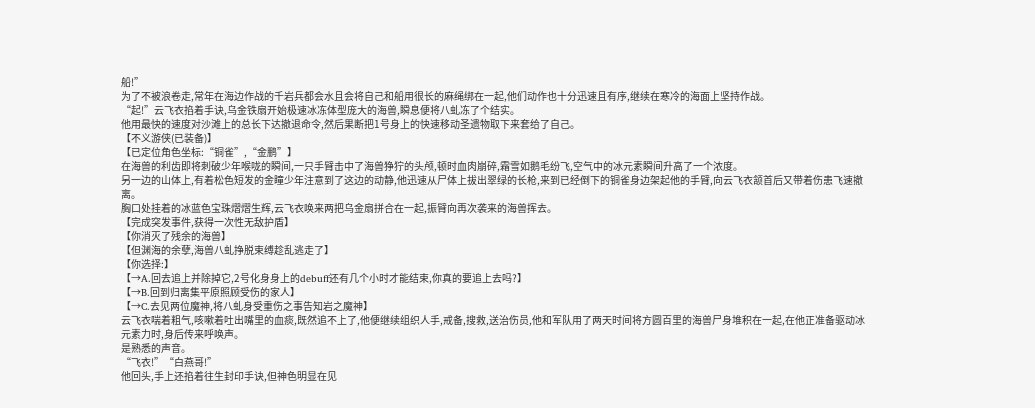船!”
为了不被浪卷走,常年在海边作战的千岩兵都会水且会将自己和船用很长的麻绳绑在一起,他们动作也十分迅速且有序,继续在寒冷的海面上坚持作战。
“起!”云飞衣掐着手诀,乌金铁扇开始极速冰冻体型庞大的海兽,瞬息便将八虬冻了个结实。
他用最快的速度对沙滩上的总长下达撤退命令,然后果断把1号身上的快速移动圣遗物取下来套给了自己。
【不义游侠(已装备)】
【已定位角色坐标:“铜雀”,“金鹏”】
在海兽的利齿即将刺破少年喉咙的瞬间,一只手臂击中了海兽狰狞的头颅,顿时血肉崩碎,霜雪如鹅毛纷飞,空气中的冰元素瞬间升高了一个浓度。
另一边的山体上,有着松色短发的金瞳少年注意到了这边的动静,他迅速从尸体上拔出翠绿的长枪,来到已经倒下的铜雀身边架起他的手臂,向云飞衣颔首后又带着伤患飞速撤离。
胸口处挂着的冰蓝色宝珠熠熠生辉,云飞衣唤来两把乌金扇拼合在一起,振臂向再次袭来的海兽挥去。
【完成突发事件,获得一次性无敌护盾】
【你消灭了残余的海兽】
【但渊海的余孽,海兽八虬挣脱束缚趁乱逃走了】
【你选择:】
【→A.回去追上并除掉它,2号化身身上的debuff还有几个小时才能结束,你真的要追上去吗?】
【→B.回到归离集平原照顾受伤的家人】
【→C.去见两位魔神,将八虬身受重伤之事告知岩之魔神】
云飞衣喘着粗气,咳嗽着吐出嘴里的血痰,既然追不上了,他便继续组织人手,戒备,搜救,送治伤员,他和军队用了两天时间将方圆百里的海兽尸身堆积在一起,在他正准备驱动冰元素力时,身后传来呼唤声。
是熟悉的声音。
“飞衣!”“白燕哥!”
他回头,手上还掐着往生封印手诀,但神色明显在见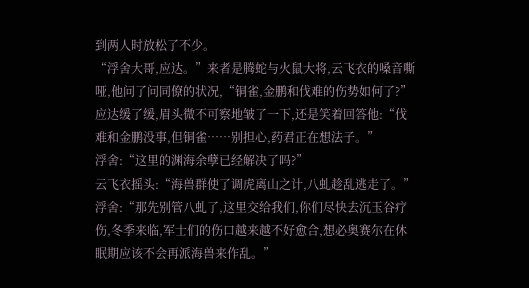到两人时放松了不少。
“浮舍大哥,应达。”来者是腾蛇与火鼠大将,云飞衣的嗓音嘶哑,他问了问同僚的状况,“铜雀,金鹏和伐难的伤势如何了?”
应达缓了缓,眉头微不可察地皱了一下,还是笑着回答他:“伐难和金鹏没事,但铜雀……别担心,药君正在想法子。”
浮舍:“这里的渊海余孽已经解决了吗?”
云飞衣摇头:“海兽群使了调虎离山之计,八虬趁乱逃走了。”
浮舍:“那先别管八虬了,这里交给我们,你们尽快去沉玉谷疗伤,冬季来临,军士们的伤口越来越不好愈合,想必奥赛尔在休眠期应该不会再派海兽来作乱。”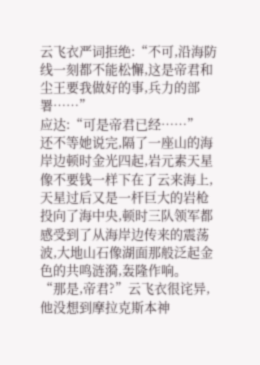云飞衣严词拒绝:“不可,沿海防线一刻都不能松懈,这是帝君和尘王要我做好的事,兵力的部署……”
应达:“可是帝君已经……”
还不等她说完,隔了一座山的海岸边顿时金光四起,岩元素天星像不要钱一样下在了云来海上,天星过后又是一杆巨大的岩枪投向了海中央,顿时三队领军都感受到了从海岸边传来的震荡波,大地山石像湖面那般泛起金色的共鸣涟漪,轰隆作响。
“那是,帝君?”云飞衣很诧异,他没想到摩拉克斯本神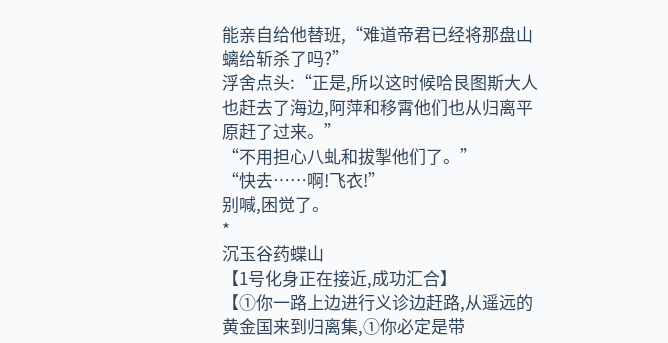能亲自给他替班,“难道帝君已经将那盘山螭给斩杀了吗?”
浮舍点头:“正是,所以这时候哈艮图斯大人也赶去了海边,阿萍和移霄他们也从归离平原赶了过来。”
“不用担心八虬和拔掣他们了。”
“快去……啊!飞衣!”
别喊,困觉了。
*
沉玉谷药蝶山
【1号化身正在接近,成功汇合】
【①你一路上边进行义诊边赶路,从遥远的黄金国来到归离集,①你必定是带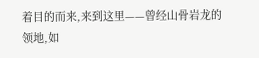着目的而来,来到这里——曾经山骨岩龙的领地,如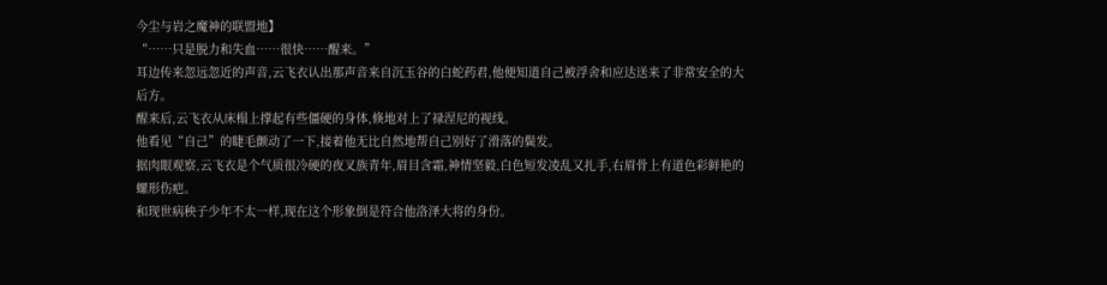今尘与岩之魔神的联盟地】
“……只是脱力和失血……很快……醒来。”
耳边传来忽远忽近的声音,云飞衣认出那声音来自沉玉谷的白蛇药君,他便知道自己被浮舍和应达送来了非常安全的大后方。
醒来后,云飞衣从床榻上撑起有些僵硬的身体,倏地对上了禄涅尼的视线。
他看见“自己”的睫毛颤动了一下,接着他无比自然地帮自己别好了滑落的鬓发。
据肉眼观察,云飞衣是个气质很冷硬的夜叉族青年,眉目含霜,神情坚毅,白色短发凌乱又扎手,右眉骨上有道色彩鲜艳的螺形伤疤。
和现世病秧子少年不太一样,现在这个形象倒是符合他洛泽大将的身份。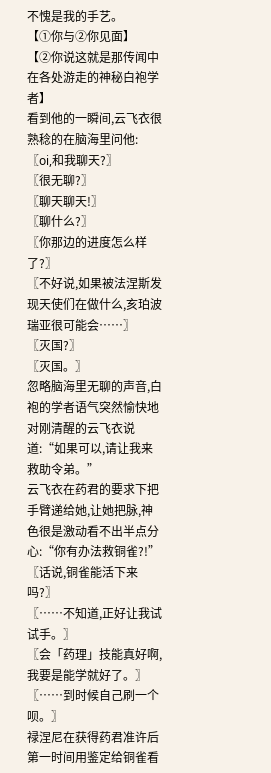不愧是我的手艺。
【①你与②你见面】
【②你说这就是那传闻中在各处游走的神秘白袍学者】
看到他的一瞬间,云飞衣很熟稔的在脑海里问他:〖oi,和我聊天?〗
〖很无聊?〗
〖聊天聊天!〗
〖聊什么?〗
〖你那边的进度怎么样了?〗
〖不好说,如果被法涅斯发现天使们在做什么,亥珀波瑞亚很可能会……〗
〖灭国?〗
〖灭国。〗
忽略脑海里无聊的声音,白袍的学者语气突然愉快地对刚清醒的云飞衣说道:“如果可以,请让我来救助令弟。”
云飞衣在药君的要求下把手臂递给她,让她把脉,神色很是激动看不出半点分心:“你有办法救铜雀?!”
〖话说,铜雀能活下来吗?〗
〖……不知道,正好让我试试手。〗
〖会「药理」技能真好啊,我要是能学就好了。〗
〖……到时候自己刷一个呗。〗
禄涅尼在获得药君准许后第一时间用鉴定给铜雀看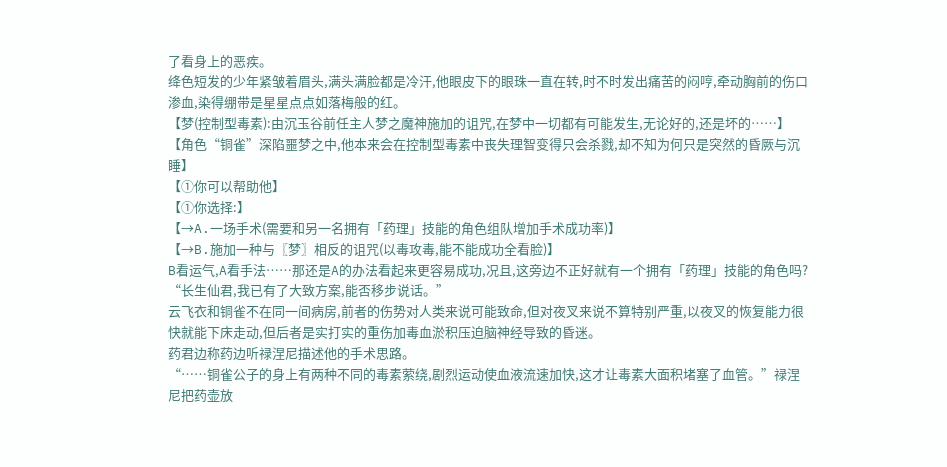了看身上的恶疾。
绛色短发的少年紧皱着眉头,满头满脸都是冷汗,他眼皮下的眼珠一直在转,时不时发出痛苦的闷哼,牵动胸前的伤口渗血,染得绷带是星星点点如落梅般的红。
【梦(控制型毒素):由沉玉谷前任主人梦之魔神施加的诅咒,在梦中一切都有可能发生,无论好的,还是坏的……】
【角色“铜雀”深陷噩梦之中,他本来会在控制型毒素中丧失理智变得只会杀戮,却不知为何只是突然的昏厥与沉睡】
【①你可以帮助他】
【①你选择:】
【→A.一场手术(需要和另一名拥有「药理」技能的角色组队增加手术成功率)】
【→B.施加一种与〖梦〗相反的诅咒(以毒攻毒,能不能成功全看脸)】
B看运气,A看手法……那还是A的办法看起来更容易成功,况且,这旁边不正好就有一个拥有「药理」技能的角色吗?
“长生仙君,我已有了大致方案,能否移步说话。”
云飞衣和铜雀不在同一间病房,前者的伤势对人类来说可能致命,但对夜叉来说不算特别严重,以夜叉的恢复能力很快就能下床走动,但后者是实打实的重伤加毒血淤积压迫脑神经导致的昏迷。
药君边称药边听禄涅尼描述他的手术思路。
“……铜雀公子的身上有两种不同的毒素萦绕,剧烈运动使血液流速加快,这才让毒素大面积堵塞了血管。”禄涅尼把药壶放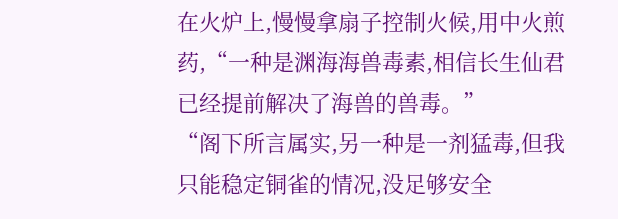在火炉上,慢慢拿扇子控制火候,用中火煎药,“一种是渊海海兽毒素,相信长生仙君已经提前解决了海兽的兽毒。”
“阁下所言属实,另一种是一剂猛毒,但我只能稳定铜雀的情况,没足够安全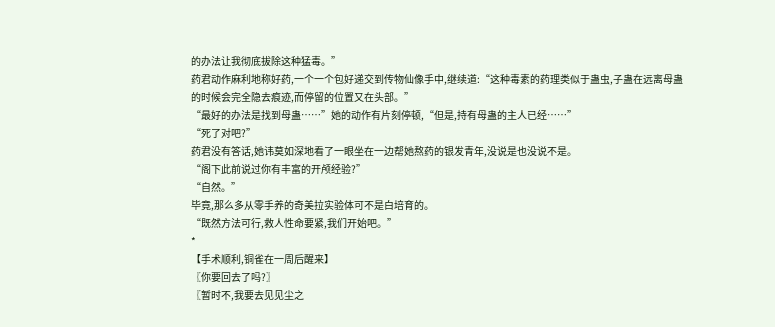的办法让我彻底拔除这种猛毒。”
药君动作麻利地称好药,一个一个包好递交到传物仙像手中,继续道:“这种毒素的药理类似于蛊虫,子蛊在远离母蛊的时候会完全隐去痕迹,而停留的位置又在头部。”
“最好的办法是找到母蛊……”她的动作有片刻停顿,“但是,持有母蛊的主人已经……”
“死了对吧?”
药君没有答话,她讳莫如深地看了一眼坐在一边帮她熬药的银发青年,没说是也没说不是。
“阁下此前说过你有丰富的开颅经验?”
“自然。”
毕竟,那么多从零手养的奇美拉实验体可不是白培育的。
“既然方法可行,救人性命要紧,我们开始吧。”
*
【手术顺利,铜雀在一周后醒来】
〖你要回去了吗?〗
〖暂时不,我要去见见尘之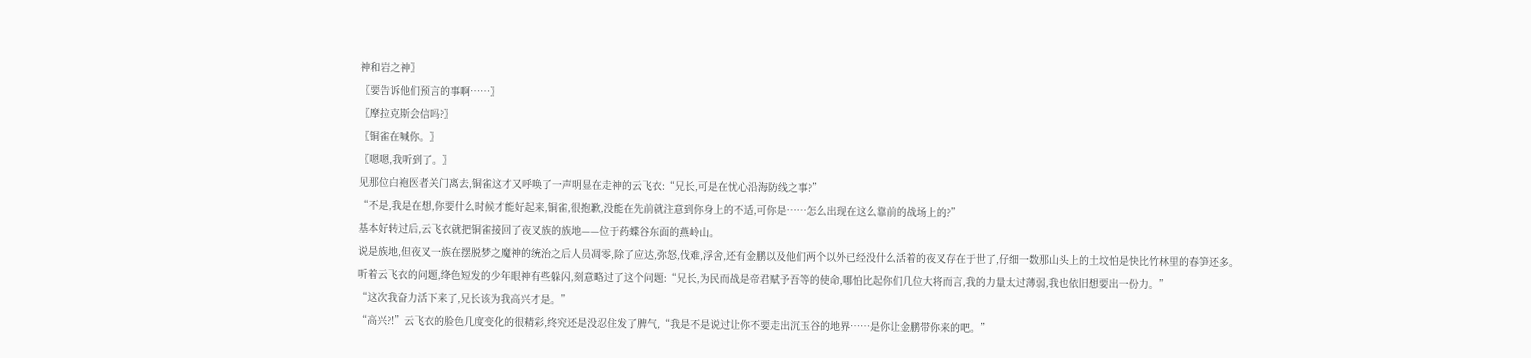神和岩之神〗
〖要告诉他们预言的事啊……〗
〖摩拉克斯会信吗?〗
〖铜雀在喊你。〗
〖嗯嗯,我听到了。〗
见那位白袍医者关门离去,铜雀这才又呼唤了一声明显在走神的云飞衣:“兄长,可是在忧心沿海防线之事?”
“不是,我是在想,你要什么时候才能好起来,铜雀,很抱歉,没能在先前就注意到你身上的不适,可你是……怎么出现在这么靠前的战场上的?”
基本好转过后,云飞衣就把铜雀接回了夜叉族的族地——位于药蝶谷东面的燕岭山。
说是族地,但夜叉一族在摆脱梦之魔神的统治之后人员凋零,除了应达,弥怒,伐难,浮舍,还有金鹏以及他们两个以外已经没什么活着的夜叉存在于世了,仔细一数那山头上的土坟怕是快比竹林里的春笋还多。
听着云飞衣的问题,绛色短发的少年眼神有些躲闪,刻意略过了这个问题:“兄长,为民而战是帝君赋予吾等的使命,哪怕比起你们几位大将而言,我的力量太过薄弱,我也依旧想要出一份力。”
“这次我奋力活下来了,兄长该为我高兴才是。”
“高兴?!”云飞衣的脸色几度变化的很精彩,终究还是没忍住发了脾气,“我是不是说过让你不要走出沉玉谷的地界……是你让金鹏带你来的吧。”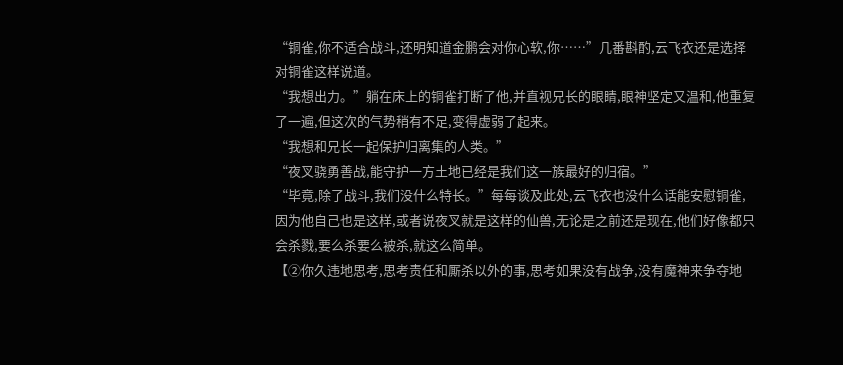“铜雀,你不适合战斗,还明知道金鹏会对你心软,你……”几番斟酌,云飞衣还是选择对铜雀这样说道。
“我想出力。”躺在床上的铜雀打断了他,并直视兄长的眼睛,眼神坚定又温和,他重复了一遍,但这次的气势稍有不足,变得虚弱了起来。
“我想和兄长一起保护归离集的人类。”
“夜叉骁勇善战,能守护一方土地已经是我们这一族最好的归宿。”
“毕竟,除了战斗,我们没什么特长。”每每谈及此处,云飞衣也没什么话能安慰铜雀,因为他自己也是这样,或者说夜叉就是这样的仙兽,无论是之前还是现在,他们好像都只会杀戮,要么杀要么被杀,就这么简单。
【②你久违地思考,思考责任和厮杀以外的事,思考如果没有战争,没有魔神来争夺地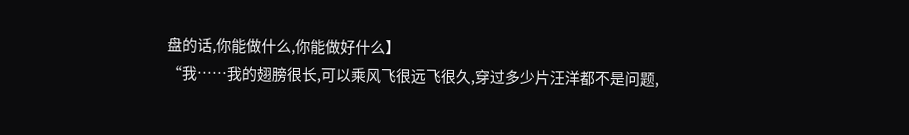盘的话,你能做什么,你能做好什么】
“我……我的翅膀很长,可以乘风飞很远飞很久,穿过多少片汪洋都不是问题,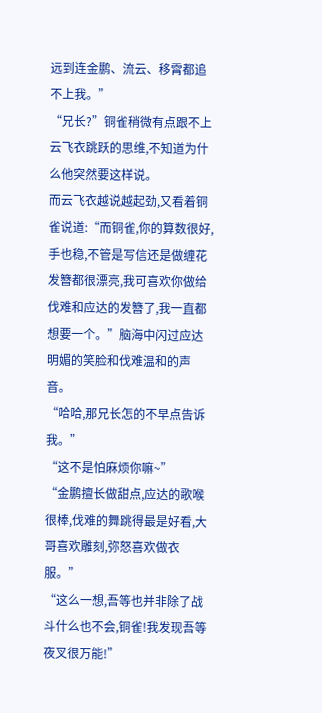远到连金鹏、流云、移霄都追不上我。”
“兄长?”铜雀稍微有点跟不上云飞衣跳跃的思维,不知道为什么他突然要这样说。
而云飞衣越说越起劲,又看着铜雀说道:“而铜雀,你的算数很好,手也稳,不管是写信还是做缠花发簪都很漂亮,我可喜欢你做给伐难和应达的发簪了,我一直都想要一个。”脑海中闪过应达明媚的笑脸和伐难温和的声音。
“哈哈,那兄长怎的不早点告诉我。”
“这不是怕麻烦你嘛~”
“金鹏擅长做甜点,应达的歌喉很棒,伐难的舞跳得最是好看,大哥喜欢雕刻,弥怒喜欢做衣服。”
“这么一想,吾等也并非除了战斗什么也不会,铜雀!我发现吾等夜叉很万能!”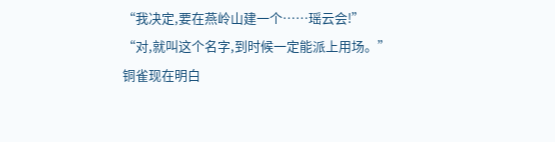“我决定,要在燕岭山建一个……瑶云会!”
“对,就叫这个名字,到时候一定能派上用场。”
铜雀现在明白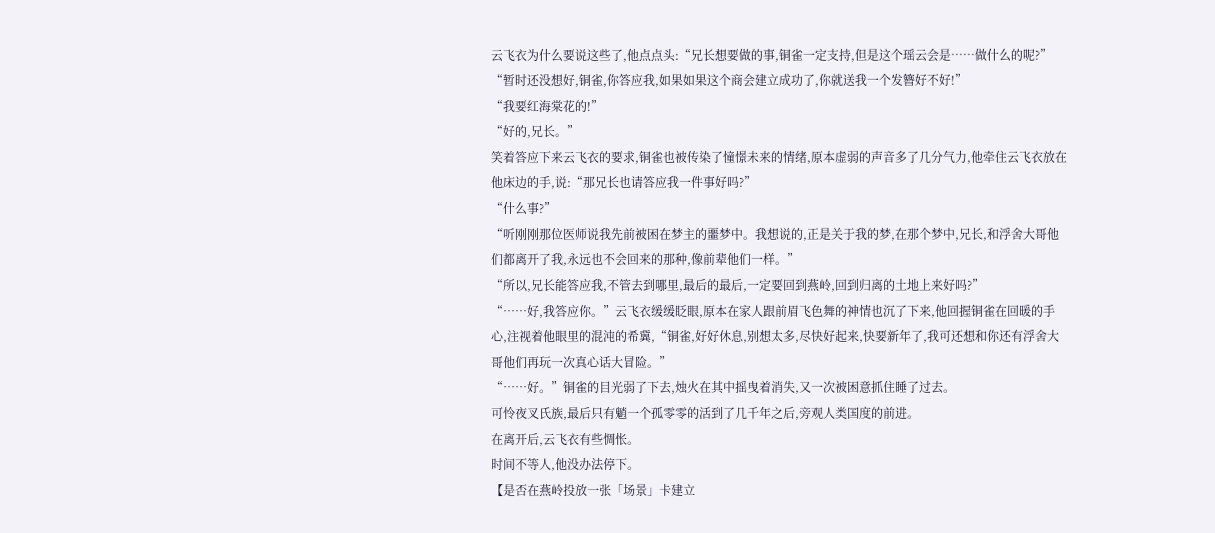云飞衣为什么要说这些了,他点点头:“兄长想要做的事,铜雀一定支持,但是这个瑶云会是……做什么的呢?”
“暂时还没想好,铜雀,你答应我,如果如果这个商会建立成功了,你就送我一个发簪好不好!”
“我要红海棠花的!”
“好的,兄长。”
笑着答应下来云飞衣的要求,铜雀也被传染了憧憬未来的情绪,原本虚弱的声音多了几分气力,他牵住云飞衣放在他床边的手,说:“那兄长也请答应我一件事好吗?”
“什么事?”
“听刚刚那位医师说我先前被困在梦主的噩梦中。我想说的,正是关于我的梦,在那个梦中,兄长,和浮舍大哥他们都离开了我,永远也不会回来的那种,像前辈他们一样。”
“所以,兄长能答应我,不管去到哪里,最后的最后,一定要回到燕岭,回到归离的土地上来好吗?”
“……好,我答应你。”云飞衣缓缓眨眼,原本在家人跟前眉飞色舞的神情也沉了下来,他回握铜雀在回暖的手心,注视着他眼里的混沌的希冀,“铜雀,好好休息,别想太多,尽快好起来,快要新年了,我可还想和你还有浮舍大哥他们再玩一次真心话大冒险。”
“……好。”铜雀的目光弱了下去,烛火在其中摇曳着消失,又一次被困意抓住睡了过去。
可怜夜叉氏族,最后只有魈一个孤零零的活到了几千年之后,旁观人类国度的前进。
在离开后,云飞衣有些惆怅。
时间不等人,他没办法停下。
【是否在燕岭投放一张「场景」卡建立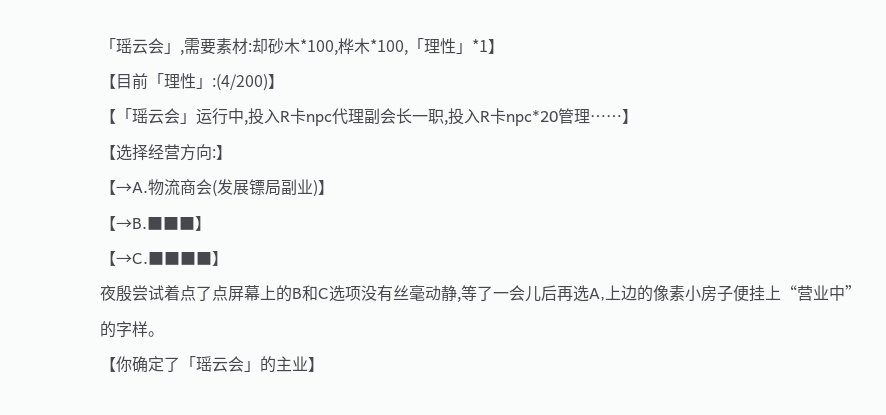「瑶云会」,需要素材:却砂木*100,桦木*100,「理性」*1】
【目前「理性」:(4/200)】
【「瑶云会」运行中,投入R卡npc代理副会长一职,投入R卡npc*20管理……】
【选择经营方向:】
【→A.物流商会(发展镖局副业)】
【→B.■■■】
【→C.■■■■】
夜殷尝试着点了点屏幕上的B和C选项没有丝毫动静,等了一会儿后再选A,上边的像素小房子便挂上“营业中”的字样。
【你确定了「瑶云会」的主业】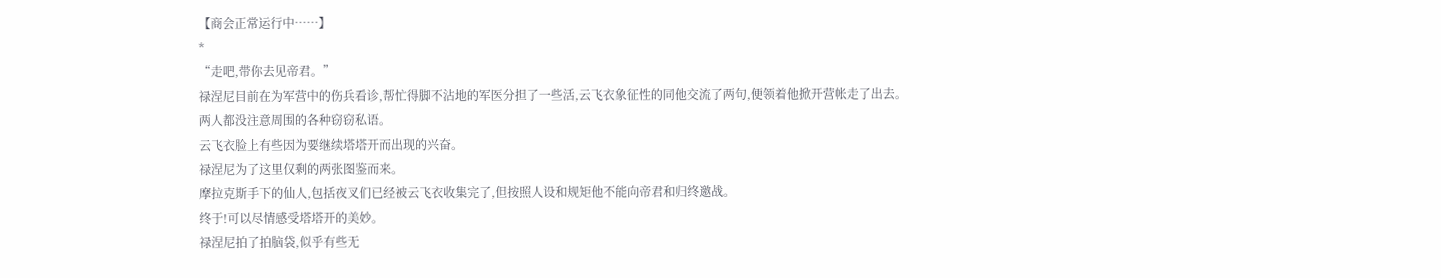【商会正常运行中……】
*
“走吧,带你去见帝君。”
禄涅尼目前在为军营中的伤兵看诊,帮忙得脚不沾地的军医分担了一些活,云飞衣象征性的同他交流了两句,便领着他掀开营帐走了出去。
两人都没注意周围的各种窃窃私语。
云飞衣脸上有些因为要继续塔塔开而出现的兴奋。
禄涅尼为了这里仅剩的两张图鉴而来。
摩拉克斯手下的仙人,包括夜叉们已经被云飞衣收集完了,但按照人设和规矩他不能向帝君和归终邀战。
终于!可以尽情感受塔塔开的美妙。
禄涅尼拍了拍脑袋,似乎有些无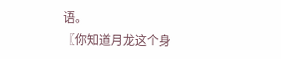语。
〖你知道月龙这个身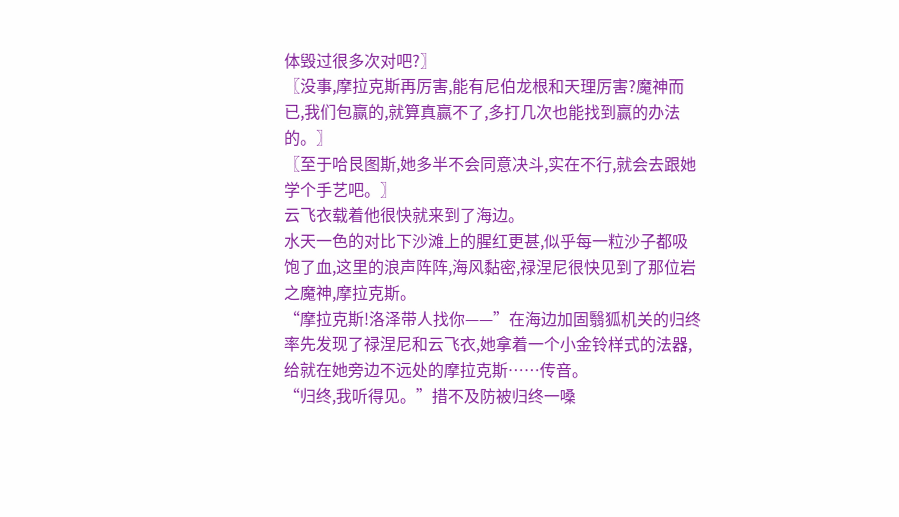体毁过很多次对吧?〗
〖没事,摩拉克斯再厉害,能有尼伯龙根和天理厉害?魔神而已,我们包赢的,就算真赢不了,多打几次也能找到赢的办法的。〗
〖至于哈艮图斯,她多半不会同意决斗,实在不行,就会去跟她学个手艺吧。〗
云飞衣载着他很快就来到了海边。
水天一色的对比下沙滩上的腥红更甚,似乎每一粒沙子都吸饱了血,这里的浪声阵阵,海风黏密,禄涅尼很快见到了那位岩之魔神,摩拉克斯。
“摩拉克斯!洛泽带人找你——”在海边加固翳狐机关的归终率先发现了禄涅尼和云飞衣,她拿着一个小金铃样式的法器,给就在她旁边不远处的摩拉克斯……传音。
“归终,我听得见。”措不及防被归终一嗓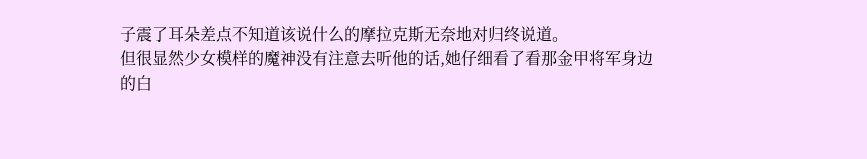子震了耳朵差点不知道该说什么的摩拉克斯无奈地对归终说道。
但很显然少女模样的魔神没有注意去听他的话,她仔细看了看那金甲将军身边的白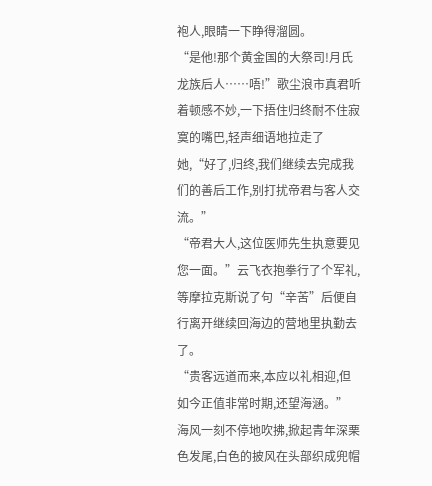袍人,眼睛一下睁得溜圆。
“是他!那个黄金国的大祭司!月氏龙族后人……唔!”歌尘浪市真君听着顿感不妙,一下捂住归终耐不住寂寞的嘴巴,轻声细语地拉走了她,“好了,归终,我们继续去完成我们的善后工作,别打扰帝君与客人交流。”
“帝君大人,这位医师先生执意要见您一面。”云飞衣抱拳行了个军礼,等摩拉克斯说了句“辛苦”后便自行离开继续回海边的营地里执勤去了。
“贵客远道而来,本应以礼相迎,但如今正值非常时期,还望海涵。”
海风一刻不停地吹拂,掀起青年深栗色发尾,白色的披风在头部织成兜帽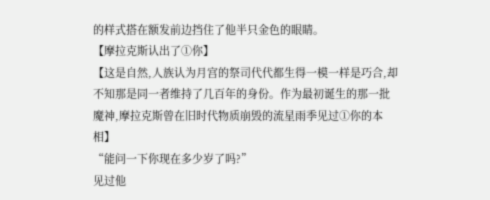的样式搭在额发前边挡住了他半只金色的眼睛。
【摩拉克斯认出了①你】
【这是自然,人族认为月宫的祭司代代都生得一模一样是巧合,却不知那是同一者维持了几百年的身份。作为最初诞生的那一批魔神,摩拉克斯曾在旧时代物质崩毁的流星雨季见过①你的本相】
“能问一下你现在多少岁了吗?”
见过他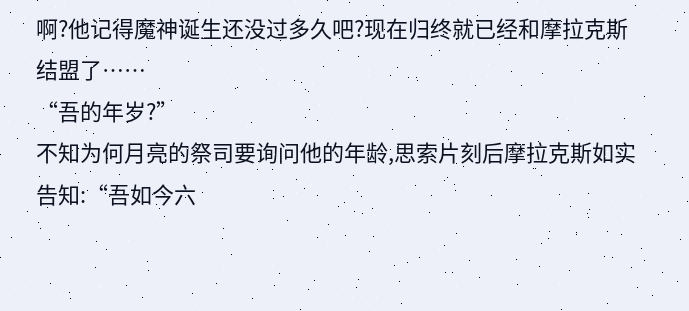啊?他记得魔神诞生还没过多久吧?现在归终就已经和摩拉克斯结盟了……
“吾的年岁?”
不知为何月亮的祭司要询问他的年龄,思索片刻后摩拉克斯如实告知:“吾如今六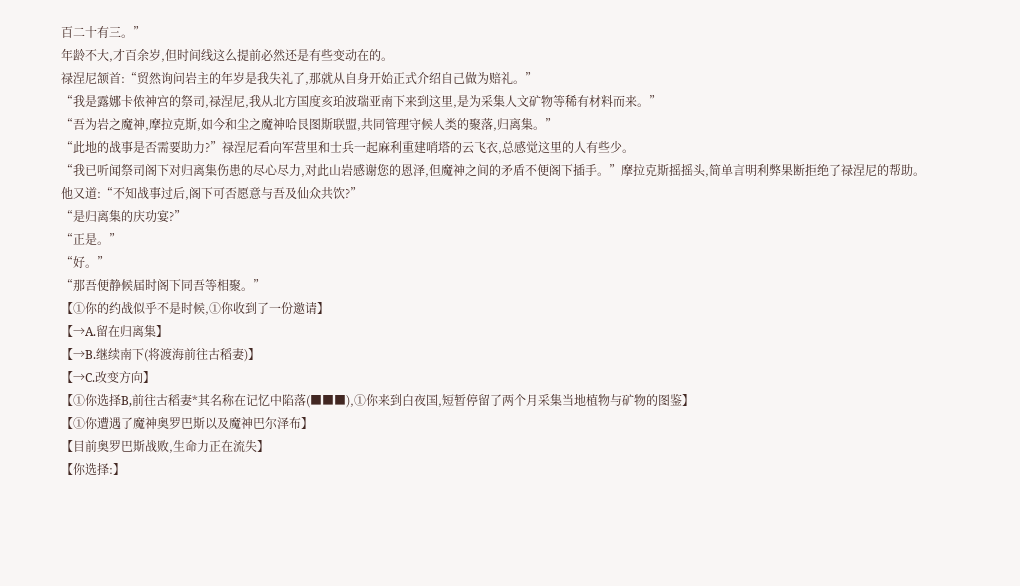百二十有三。”
年龄不大,才百余岁,但时间线这么提前必然还是有些变动在的。
禄涅尼颔首:“贸然询问岩主的年岁是我失礼了,那就从自身开始正式介绍自己做为赔礼。”
“我是露娜卡侬神宫的祭司,禄涅尼,我从北方国度亥珀波瑞亚南下来到这里,是为采集人文矿物等稀有材料而来。”
“吾为岩之魔神,摩拉克斯,如今和尘之魔神哈艮图斯联盟,共同管理守候人类的聚落,归离集。”
“此地的战事是否需要助力?”禄涅尼看向军营里和士兵一起麻利重建哨塔的云飞衣,总感觉这里的人有些少。
“我已听闻祭司阁下对归离集伤患的尽心尽力,对此山岩感谢您的恩泽,但魔神之间的矛盾不便阁下插手。”摩拉克斯摇摇头,简单言明利弊果断拒绝了禄涅尼的帮助。
他又道:“不知战事过后,阁下可否愿意与吾及仙众共饮?”
“是归离集的庆功宴?”
“正是。”
“好。”
“那吾便静候届时阁下同吾等相聚。”
【①你的约战似乎不是时候,①你收到了一份邀请】
【→A.留在归离集】
【→B.继续南下(将渡海前往古稻妻)】
【→C.改变方向】
【①你选择B,前往古稻妻*其名称在记忆中陷落(■■■),①你来到白夜国,短暂停留了两个月采集当地植物与矿物的图鉴】
【①你遭遇了魔神奥罗巴斯以及魔神巴尔泽布】
【目前奥罗巴斯战败,生命力正在流失】
【你选择:】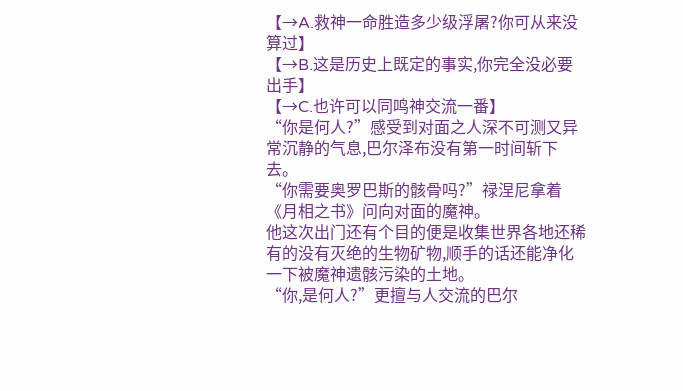【→A.救神一命胜造多少级浮屠?你可从来没算过】
【→B.这是历史上既定的事实,你完全没必要出手】
【→C.也许可以同鸣神交流一番】
“你是何人?”感受到对面之人深不可测又异常沉静的气息,巴尔泽布没有第一时间斩下去。
“你需要奥罗巴斯的骸骨吗?”禄涅尼拿着《月相之书》问向对面的魔神。
他这次出门还有个目的便是收集世界各地还稀有的没有灭绝的生物矿物,顺手的话还能净化一下被魔神遗骸污染的土地。
“你,是何人?”更擅与人交流的巴尔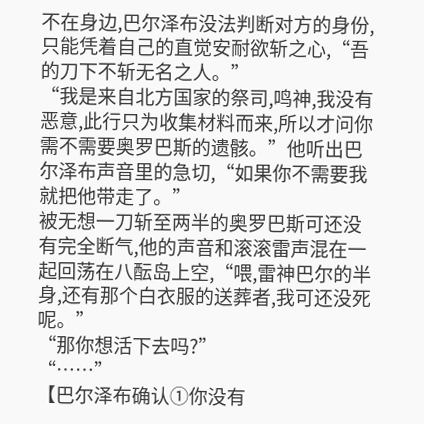不在身边,巴尔泽布没法判断对方的身份,只能凭着自己的直觉安耐欲斩之心,“吾的刀下不斩无名之人。”
“我是来自北方国家的祭司,鸣神,我没有恶意,此行只为收集材料而来,所以才问你需不需要奥罗巴斯的遗骸。”他听出巴尔泽布声音里的急切,“如果你不需要我就把他带走了。”
被无想一刀斩至两半的奥罗巴斯可还没有完全断气,他的声音和滚滚雷声混在一起回荡在八酝岛上空,“喂,雷神巴尔的半身,还有那个白衣服的送葬者,我可还没死呢。”
“那你想活下去吗?”
“……”
【巴尔泽布确认①你没有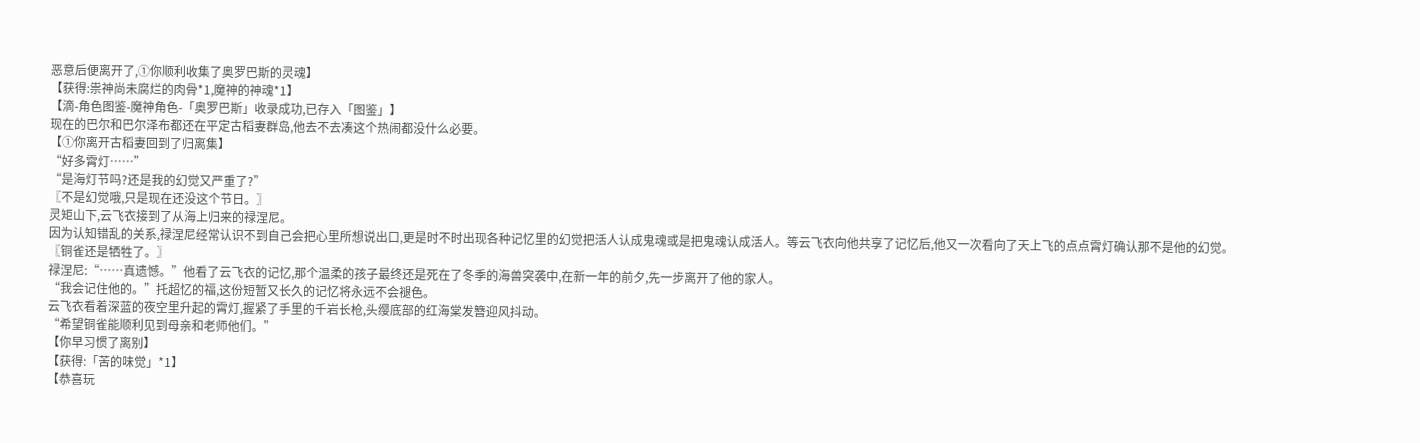恶意后便离开了,①你顺利收集了奥罗巴斯的灵魂】
【获得:祟神尚未腐烂的肉骨*1,魔神的神魂*1】
【滴-角色图鉴-魔神角色-「奥罗巴斯」收录成功,已存入「图鉴」】
现在的巴尔和巴尔泽布都还在平定古稻妻群岛,他去不去凑这个热闹都没什么必要。
【①你离开古稻妻回到了归离集】
“好多霄灯……”
“是海灯节吗?还是我的幻觉又严重了?”
〖不是幻觉哦,只是现在还没这个节日。〗
灵矩山下,云飞衣接到了从海上归来的禄涅尼。
因为认知错乱的关系,禄涅尼经常认识不到自己会把心里所想说出口,更是时不时出现各种记忆里的幻觉把活人认成鬼魂或是把鬼魂认成活人。等云飞衣向他共享了记忆后,他又一次看向了天上飞的点点霄灯确认那不是他的幻觉。
〖铜雀还是牺牲了。〗
禄涅尼:“……真遗憾。”他看了云飞衣的记忆,那个温柔的孩子最终还是死在了冬季的海兽突袭中,在新一年的前夕,先一步离开了他的家人。
“我会记住他的。”托超忆的福,这份短暂又长久的记忆将永远不会褪色。
云飞衣看着深蓝的夜空里升起的霄灯,握紧了手里的千岩长枪,头缨底部的红海棠发簪迎风抖动。
“希望铜雀能顺利见到母亲和老师他们。”
【你早习惯了离别】
【获得:「苦的味觉」*1】
【恭喜玩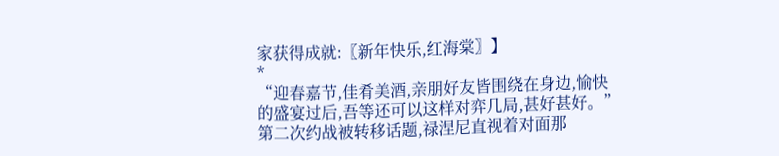家获得成就:〖新年快乐,红海棠〗】
*
“迎春嘉节,佳肴美酒,亲朋好友皆围绕在身边,愉快的盛宴过后,吾等还可以这样对弈几局,甚好甚好。”
第二次约战被转移话题,禄涅尼直视着对面那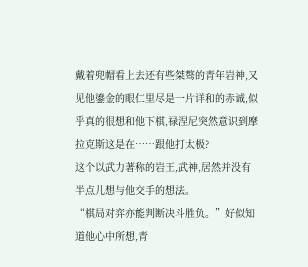戴着兜帽看上去还有些桀骜的青年岩神,又见他鎏金的眼仁里尽是一片详和的赤诚,似乎真的很想和他下棋,禄涅尼突然意识到摩拉克斯这是在……跟他打太极?
这个以武力著称的岩王,武神,居然并没有半点儿想与他交手的想法。
“棋局对弈亦能判断决斗胜负。”好似知道他心中所想,青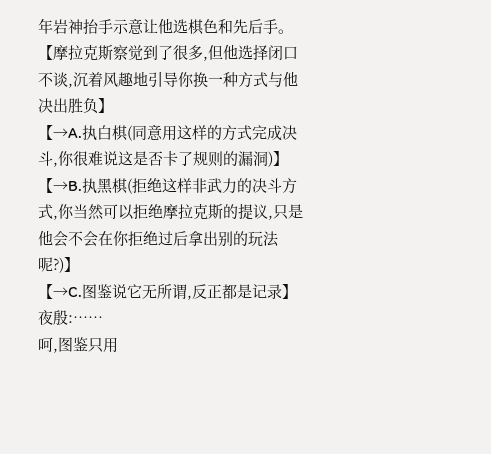年岩神抬手示意让他选棋色和先后手。
【摩拉克斯察觉到了很多,但他选择闭口不谈,沉着风趣地引导你换一种方式与他决出胜负】
【→A.执白棋(同意用这样的方式完成决斗,你很难说这是否卡了规则的漏洞)】
【→B.执黑棋(拒绝这样非武力的决斗方式,你当然可以拒绝摩拉克斯的提议,只是他会不会在你拒绝过后拿出别的玩法呢?)】
【→C.图鉴说它无所谓,反正都是记录】
夜殷:……
呵,图鉴只用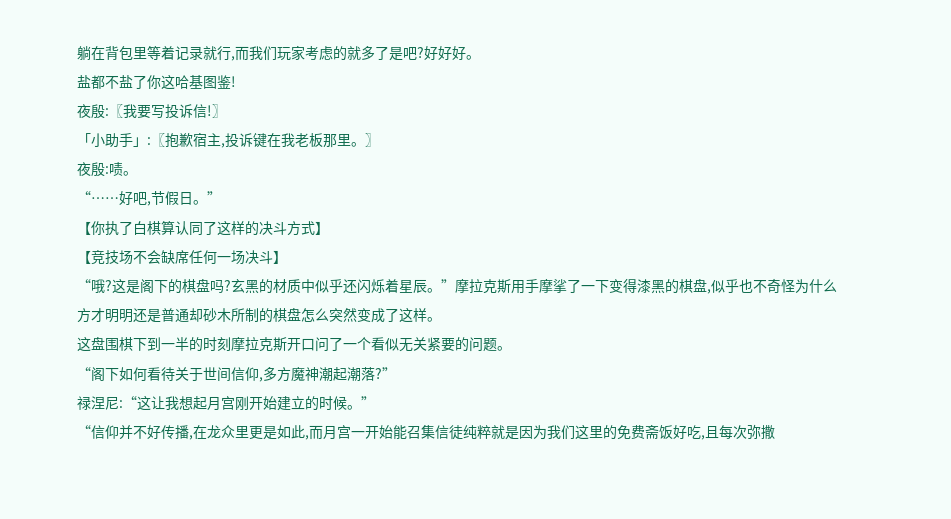躺在背包里等着记录就行,而我们玩家考虑的就多了是吧?好好好。
盐都不盐了你这哈基图鉴!
夜殷:〖我要写投诉信!〗
「小助手」:〖抱歉宿主,投诉键在我老板那里。〗
夜殷:啧。
“……好吧,节假日。”
【你执了白棋算认同了这样的决斗方式】
【竞技场不会缺席任何一场决斗】
“哦?这是阁下的棋盘吗?玄黑的材质中似乎还闪烁着星辰。”摩拉克斯用手摩挲了一下变得漆黑的棋盘,似乎也不奇怪为什么方才明明还是普通却砂木所制的棋盘怎么突然变成了这样。
这盘围棋下到一半的时刻摩拉克斯开口问了一个看似无关紧要的问题。
“阁下如何看待关于世间信仰,多方魔神潮起潮落?”
禄涅尼:“这让我想起月宫刚开始建立的时候。”
“信仰并不好传播,在龙众里更是如此,而月宫一开始能召集信徒纯粹就是因为我们这里的免费斋饭好吃,且每次弥撒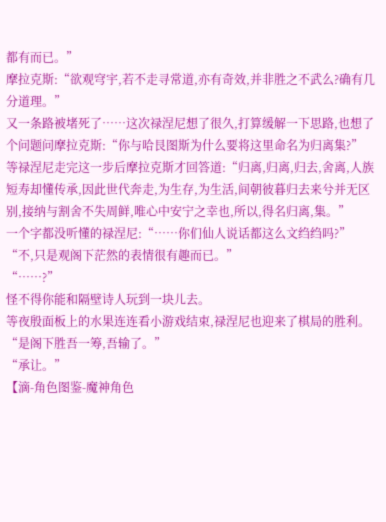都有而已。”
摩拉克斯:“欲观穹宇,若不走寻常道,亦有奇效,并非胜之不武么?确有几分道理。”
又一条路被堵死了……这次禄涅尼想了很久,打算缓解一下思路,也想了个问题问摩拉克斯:“你与哈艮图斯为什么要将这里命名为归离集?”
等禄涅尼走完这一步后摩拉克斯才回答道:“归离,归离,归去,舍离,人族短寿却懂传承,因此世代奔走,为生存,为生活,间朝彼暮归去来兮并无区别,接纳与割舍不失周鲜,唯心中安宁之幸也,所以,得名归离,集。”
一个字都没听懂的禄涅尼:“……你们仙人说话都这么文绉绉吗?”
“不,只是观阁下茫然的表情很有趣而已。”
“……?”
怪不得你能和隔壁诗人玩到一块儿去。
等夜殷面板上的水果连连看小游戏结束,禄涅尼也迎来了棋局的胜利。
“是阁下胜吾一筹,吾输了。”
“承让。”
【滴-角色图鉴-魔神角色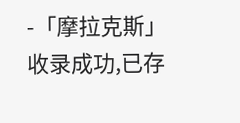-「摩拉克斯」收录成功,已存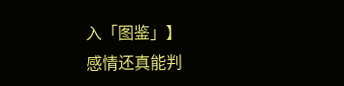入「图鉴」】
感情还真能判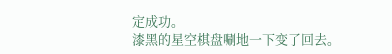定成功。
漆黑的星空棋盘唰地一下变了回去。